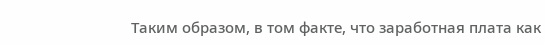Таким образом, в том факте, что заработная плата как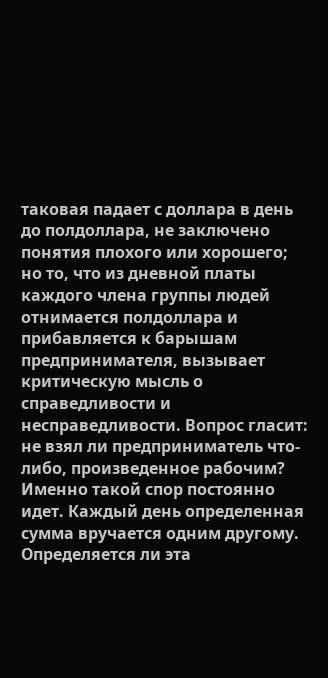таковая падает с доллара в день до полдоллара, не заключено понятия плохого или хорошего; но то, что из дневной платы каждого члена группы людей отнимается полдоллара и прибавляется к барышам предпринимателя, вызывает критическую мысль о справедливости и несправедливости. Вопрос гласит: не взял ли предприниматель что-либо, произведенное рабочим? Именно такой спор постоянно идет. Каждый день определенная сумма вручается одним другому. Определяется ли эта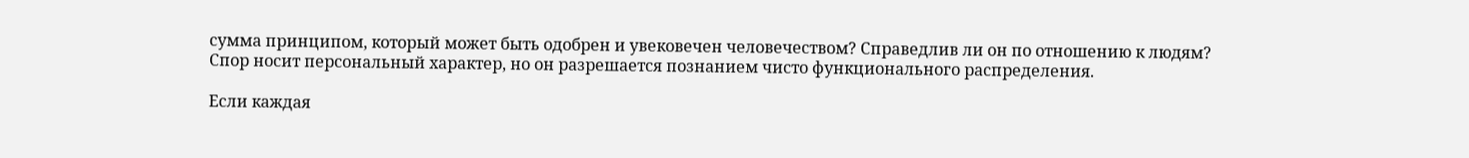сумма принципом, который может быть одобрен и увековечен человечеством? Справедлив ли он по отношению к людям? Спор носит персональный характер, но он разрешается познанием чисто функционального распределения.

Если каждая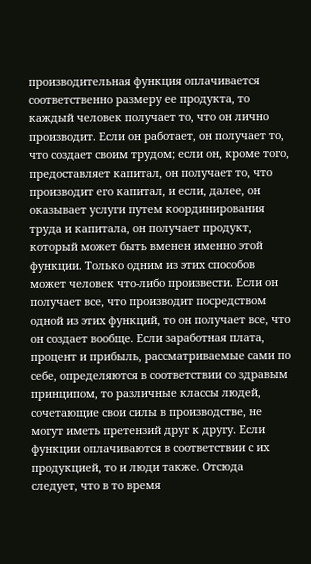производительная функция оплачивается соответственно размеру ее продукта, то каждый человек получает то, что он лично производит. Если он работает, он получает то, что создает своим трудом; если он, кроме того, предоставляет капитал, он получает то, что производит его капитал, и если, далее, он оказывает услуги путем координирования труда и капитала, он получает продукт, который может быть вменен именно этой функции. Только одним из этих способов может человек что-либо произвести. Если он получает все, что производит посредством одной из этих функций, то он получает все, что он создает вообще. Если заработная плата, процент и прибыль, рассматриваемые сами по себе, определяются в соответствии со здравым принципом, то различные классы людей, сочетающие свои силы в производстве, не могут иметь претензий друг к другу. Если функции оплачиваются в соответствии с их продукцией, то и люди также. Отсюда следует, что в то время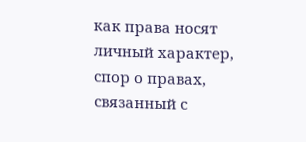как права носят личный характер, спор о правах, связанный с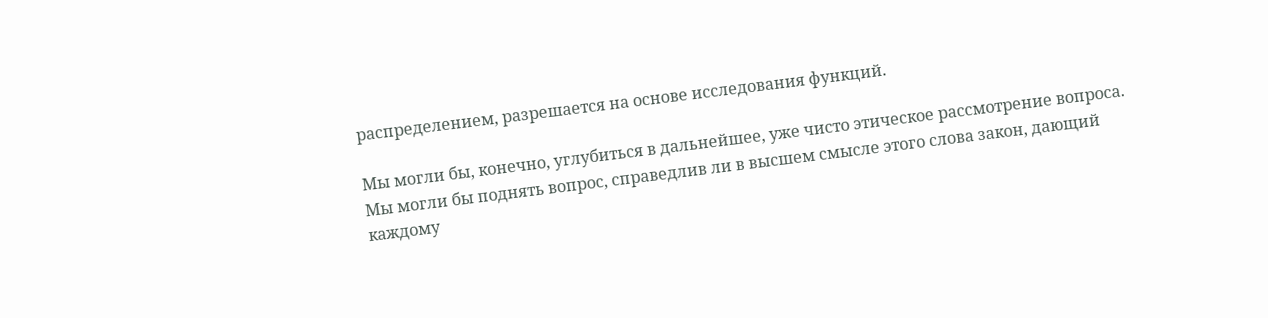распределением, разрешается на основе исследования функций.

Мы могли бы, конечно, углубиться в дальнейшее, уже чисто этическое рассмотрение вопроса. Мы могли бы поднять вопрос, справедлив ли в высшем смысле этого слова закон, дающий каждому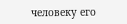человеку его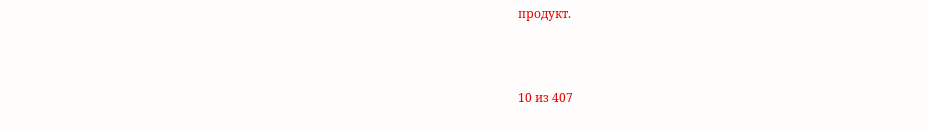продукт.



10 из 407